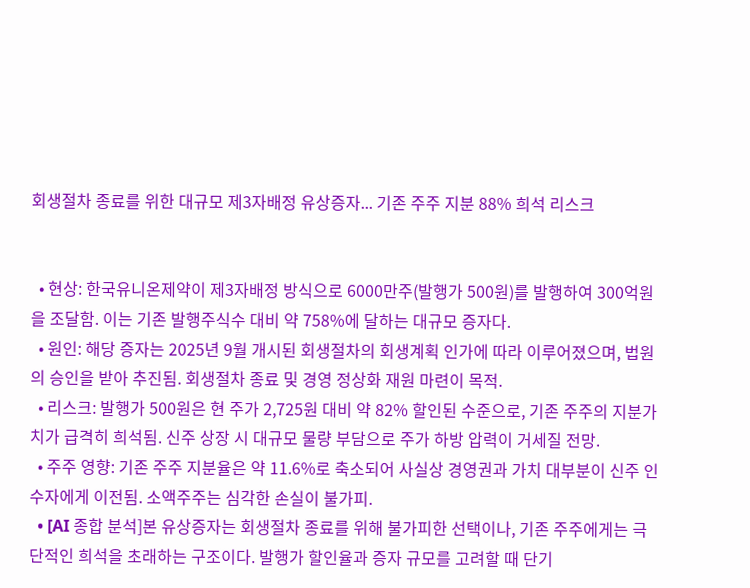회생절차 종료를 위한 대규모 제3자배정 유상증자... 기존 주주 지분 88% 희석 리스크


  • 현상: 한국유니온제약이 제3자배정 방식으로 6000만주(발행가 500원)를 발행하여 300억원을 조달함. 이는 기존 발행주식수 대비 약 758%에 달하는 대규모 증자다.
  • 원인: 해당 증자는 2025년 9월 개시된 회생절차의 회생계획 인가에 따라 이루어졌으며, 법원의 승인을 받아 추진됨. 회생절차 종료 및 경영 정상화 재원 마련이 목적.
  • 리스크: 발행가 500원은 현 주가 2,725원 대비 약 82% 할인된 수준으로, 기존 주주의 지분가치가 급격히 희석됨. 신주 상장 시 대규모 물량 부담으로 주가 하방 압력이 거세질 전망.
  • 주주 영향: 기존 주주 지분율은 약 11.6%로 축소되어 사실상 경영권과 가치 대부분이 신주 인수자에게 이전됨. 소액주주는 심각한 손실이 불가피.
  • [AI 종합 분석]본 유상증자는 회생절차 종료를 위해 불가피한 선택이나, 기존 주주에게는 극단적인 희석을 초래하는 구조이다. 발행가 할인율과 증자 규모를 고려할 때 단기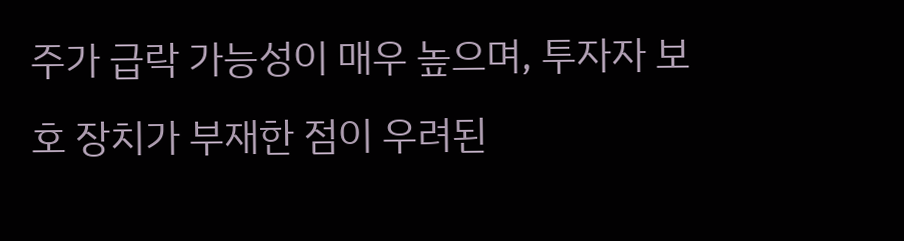주가 급락 가능성이 매우 높으며, 투자자 보호 장치가 부재한 점이 우려된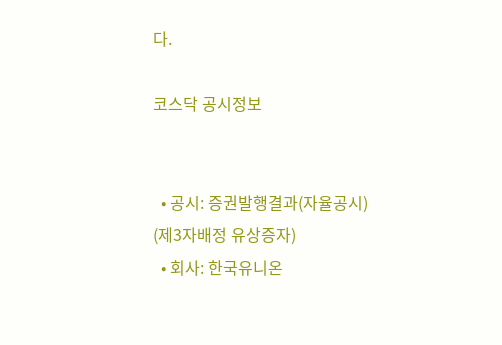다.

코스닥 공시정보


  • 공시: 증권발행결과(자율공시) (제3자배정 유상증자)
  • 회사: 한국유니온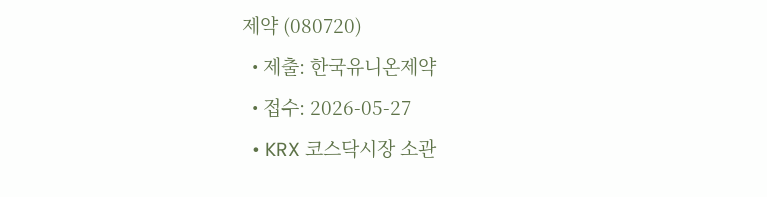제약 (080720)
  • 제출: 한국유니온제약
  • 접수: 2026-05-27
  • KRX 코스닥시장 소관